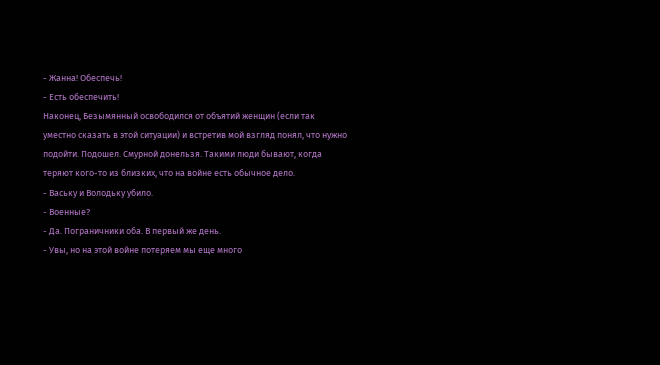- Жанна! Обеспечь!
- Есть обеспечить!
Наконец, Безымянный освободился от объятий женщин (если так уместно сказать в этой ситуации) и встретив мой взгляд понял, что нужно подойти. Подошел. Смурной донельзя. Такими люди бывают, когда теряют кого-то из близких, что на войне есть обычное дело.
- Ваську и Володьку убило.
- Военные?
- Да. Пограничники оба. В первый же день.
- Увы, но на этой войне потеряем мы еще много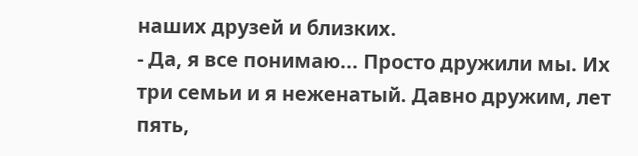наших друзей и близких.
- Да, я все понимаю... Просто дружили мы. Их три семьи и я неженатый. Давно дружим, лет пять,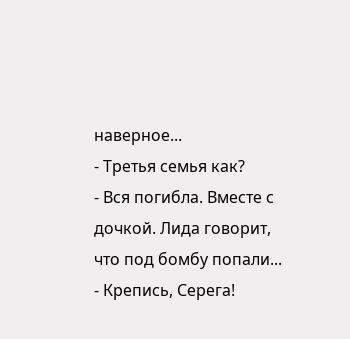наверное...
- Третья семья как?
- Вся погибла. Вместе с дочкой. Лида говорит, что под бомбу попали...
- Крепись, Серега!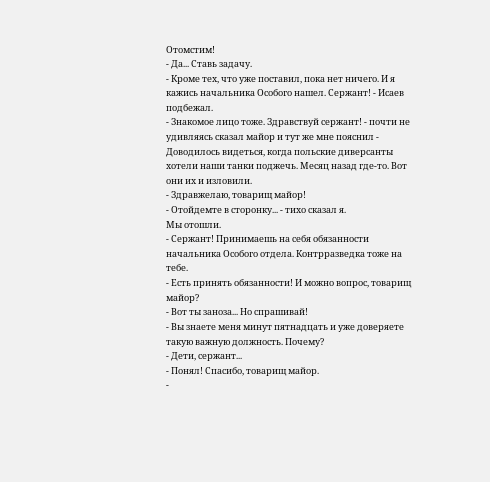Отомстим!
- Да... Ставь задачу.
- Кроме тех, что уже поставил, пока нет ничего. И я кажись начальника Особого нашел. Сержант! - Исаев подбежал.
- Знакомое лицо тоже. Здравствуй сержант! - почти не удивляясь сказал майор и тут же мне пояснил - Доводилось видеться, когда польские диверсанты хотели наши танки поджечь. Месяц назад где-то. Вот они их и изловили.
- Здравжелаю, товарищ майор!
- Отойдемте в сторонку... - тихо сказал я.
Мы отошли.
- Сержант! Принимаешь на себя обязанности начальника Особого отдела. Контрразведка тоже на тебе.
- Есть принять обязанности! И можно вопрос, товарищ майор?
- Вот ты заноза... Но спрашивай!
- Вы знаете меня минут пятнадцать и уже доверяете такую важную должность. Почему?
- Дети, сержант...
- Понял! Спасибо, товарищ майор.
-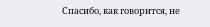Спасибо, как говорится, не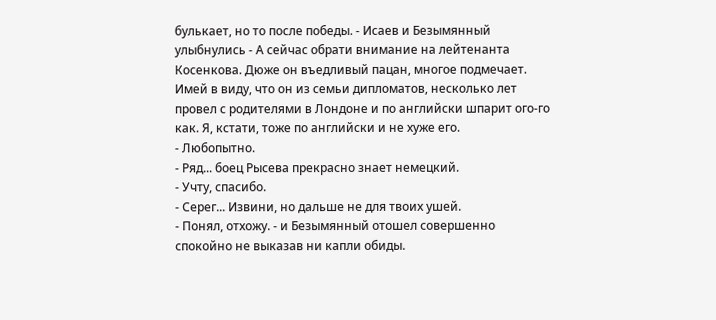булькает, но то после победы. - Исаев и Безымянный улыбнулись - А сейчас обрати внимание на лейтенанта Косенкова. Дюже он въедливый пацан, многое подмечает. Имей в виду, что он из семьи дипломатов, несколько лет провел с родителями в Лондоне и по английски шпарит ого-го как. Я, кстати, тоже по английски и не хуже его.
- Любопытно.
- Ряд... боец Рысева прекрасно знает немецкий.
- Учту, спасибо.
- Серег... Извини, но дальше не для твоих ушей.
- Понял, отхожу. - и Безымянный отошел совершенно спокойно не выказав ни капли обиды.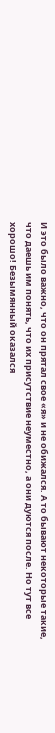И это было важно, что он прятал свое «я» и не обижался. А то бывают некоторые такие, что даешь им понять, что их присутствие неуместно, а они дуются после. Но тут все хорошо! Безымянный оказался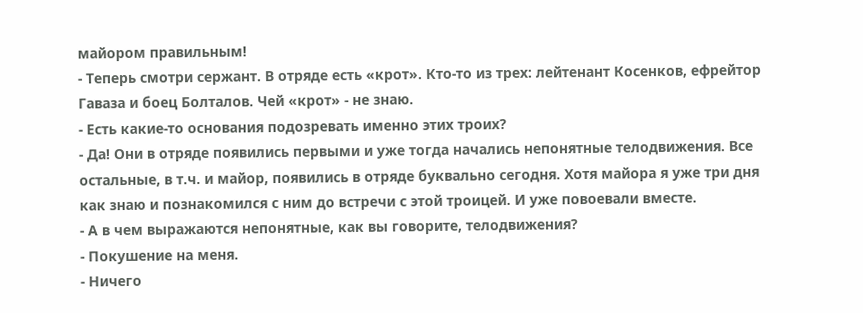майором правильным!
- Теперь смотри сержант. В отряде есть «крот». Кто-то из трех: лейтенант Косенков, ефрейтор Гаваза и боец Болталов. Чей «крот» - не знаю.
- Есть какие-то основания подозревать именно этих троих?
- Да! Они в отряде появились первыми и уже тогда начались непонятные телодвижения. Все остальные, в т.ч. и майор, появились в отряде буквально сегодня. Хотя майора я уже три дня как знаю и познакомился с ним до встречи с этой троицей. И уже повоевали вместе.
- А в чем выражаются непонятные, как вы говорите, телодвижения?
- Покушение на меня.
- Ничего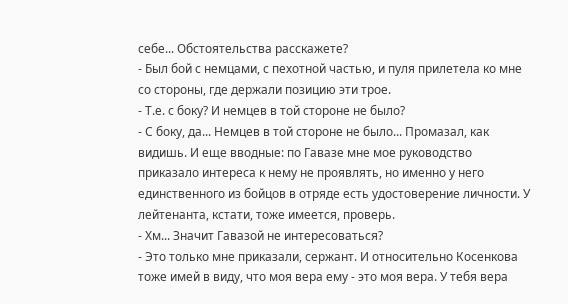себе... Обстоятельства расскажете?
- Был бой с немцами, с пехотной частью, и пуля прилетела ко мне со стороны, где держали позицию эти трое.
- Т.е. с боку? И немцев в той стороне не было?
- С боку, да... Немцев в той стороне не было... Промазал, как видишь. И еще вводные: по Гавазе мне мое руководство приказало интереса к нему не проявлять, но именно у него единственного из бойцов в отряде есть удостоверение личности. У лейтенанта, кстати, тоже имеется, проверь.
- Хм... Значит Гавазой не интересоваться?
- Это только мне приказали, сержант. И относительно Косенкова тоже имей в виду, что моя вера ему - это моя вера. У тебя вера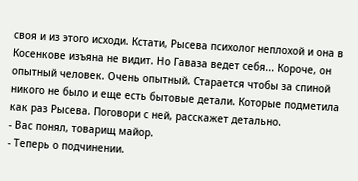своя и из этого исходи. Кстати, Рысева психолог неплохой и она в Косенкове изъяна не видит. Но Гаваза ведет себя... Короче, он опытный человек. Очень опытный. Старается чтобы за спиной никого не было и еще есть бытовые детали. Которые подметила как раз Рысева. Поговори с ней, расскажет детально.
- Вас понял, товарищ майор.
- Теперь о подчинении.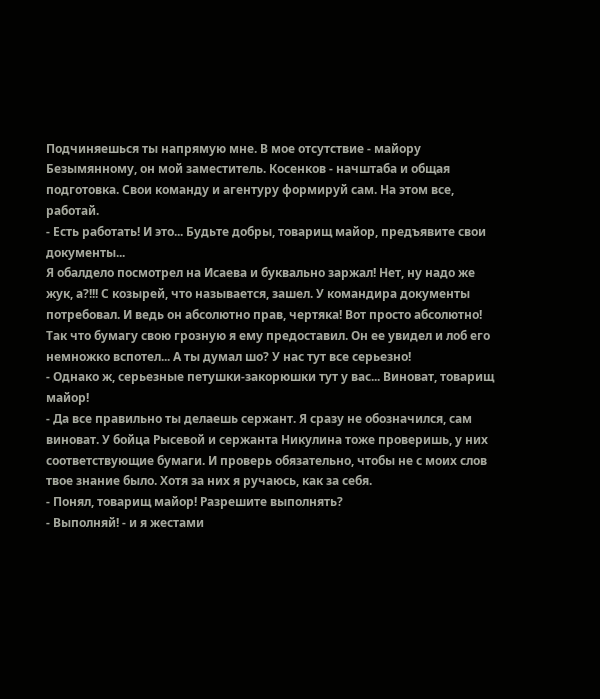Подчиняешься ты напрямую мне. В мое отсутствие - майору Безымянному, он мой заместитель. Косенков - начштаба и общая подготовка. Свои команду и агентуру формируй сам. На этом все, работай.
- Есть работать! И это... Будьте добры, товарищ майор, предъявите свои документы...
Я обалдело посмотрел на Исаева и буквально заржал! Нет, ну надо же жук, а?!!! С козырей, что называется, зашел. У командира документы потребовал. И ведь он абсолютно прав, чертяка! Вот просто абсолютно! Так что бумагу свою грозную я ему предоставил. Он ее увидел и лоб его немножко вспотел... А ты думал шо? У нас тут все серьезно!
- Однако ж, серьезные петушки-закорюшки тут у вас... Виноват, товарищ майор!
- Да все правильно ты делаешь сержант. Я сразу не обозначился, сам виноват. У бойца Рысевой и сержанта Никулина тоже проверишь, у них соответствующие бумаги. И проверь обязательно, чтобы не с моих слов твое знание было. Хотя за них я ручаюсь, как за себя.
- Понял, товарищ майор! Разрешите выполнять?
- Выполняй! - и я жестами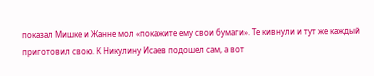показал Мишке и Жанне мол «покажите ему свои бумаги». Те кивнули и тут же каждый приготовил свою. К Никулину Исаев подошел сам, а вот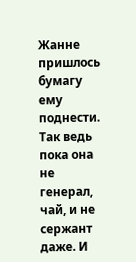Жанне пришлось бумагу ему поднести. Так ведь пока она не генерал, чай, и не сержант даже. И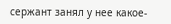сержант занял у нее какое-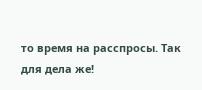то время на расспросы. Так для дела же!